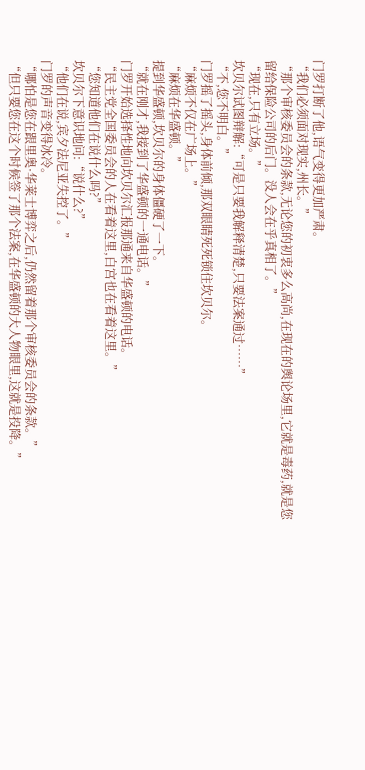门罗打断了他,语气变得更加严肃。
“我们必须面对现实,州长。”
“那个审核委员会的条款,无论您的初衷多么高尚,在现在的舆论场里,它就是毒药,就是您留给保险公司的后门。没人会在乎真相了。”
“现在,只有立场。”
坎贝尔试图辩解:“可是只要我解释清楚,只要法案通过……”
“不,您不明白。”
门罗摇了摇头,身体前倾,那双眼睛死死锁住坎贝尔。
“麻烦不仅在广场上。”
“麻烦在华盛顿。”
提到华盛顿,坎贝尔的身体僵硬了一下。
“就在刚才,我接到了华盛顿的一通电话。”
门罗开始选择性地向坎贝尔汇报那通来自华盛顿的电话。
“民主党全国委员会的人在看着这里,白宫也在看着这里。”
“您知道他们在说什么吗?”
坎贝尔下意识地问:“说什么?”
“他们在说,宾夕法尼亚失控了。”
门罗的声音变得冰冷。
“哪怕是您在跟里奥·华莱士博弈之后,仍然留着那个审核委员会的条款。”
“但只要您在这个时候签了那个法案,在华盛顿的大人物眼里,这就是投降。”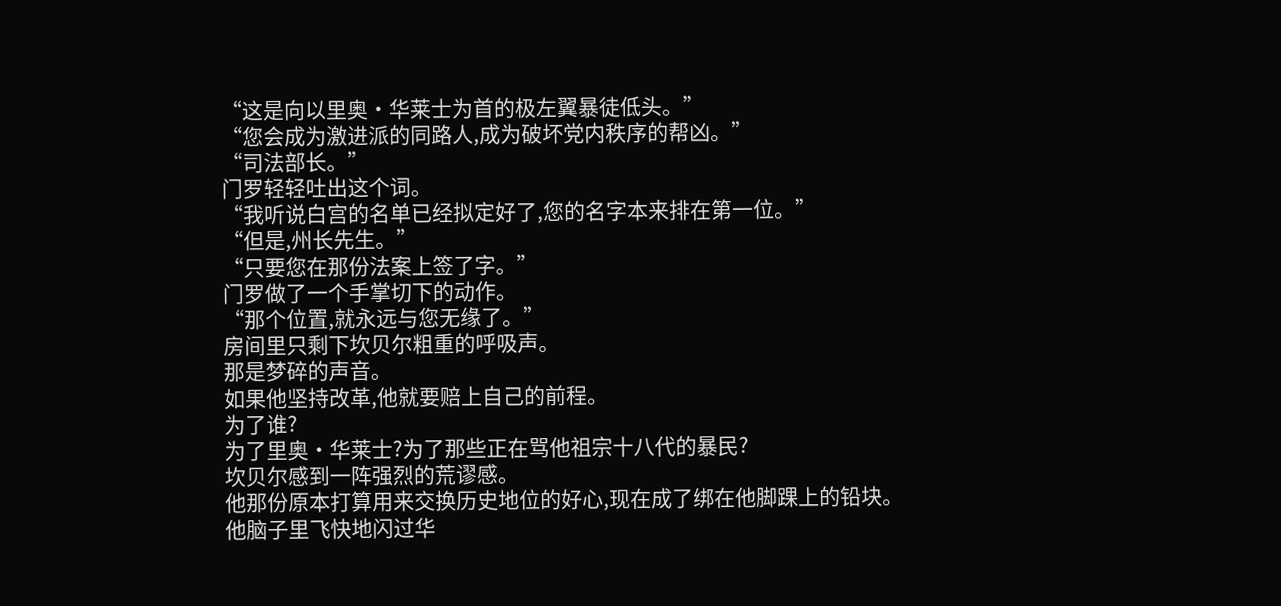“这是向以里奥·华莱士为首的极左翼暴徒低头。”
“您会成为激进派的同路人,成为破坏党内秩序的帮凶。”
“司法部长。”
门罗轻轻吐出这个词。
“我听说白宫的名单已经拟定好了,您的名字本来排在第一位。”
“但是,州长先生。”
“只要您在那份法案上签了字。”
门罗做了一个手掌切下的动作。
“那个位置,就永远与您无缘了。”
房间里只剩下坎贝尔粗重的呼吸声。
那是梦碎的声音。
如果他坚持改革,他就要赔上自己的前程。
为了谁?
为了里奥·华莱士?为了那些正在骂他祖宗十八代的暴民?
坎贝尔感到一阵强烈的荒谬感。
他那份原本打算用来交换历史地位的好心,现在成了绑在他脚踝上的铅块。
他脑子里飞快地闪过华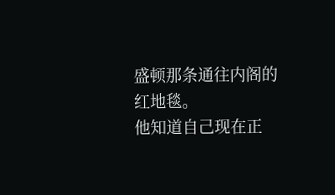盛顿那条通往内阁的红地毯。
他知道自己现在正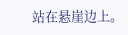站在悬崖边上。